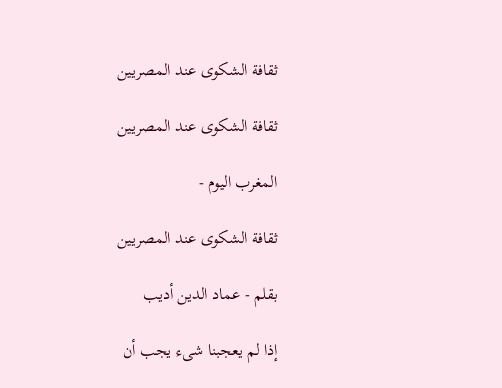ثقافة الشكوى عند المصريين

ثقافة الشكوى عند المصريين

المغرب اليوم -

ثقافة الشكوى عند المصريين

بقلم - عماد الدين أديب

إذا لم يعجبنا شىء يجب أن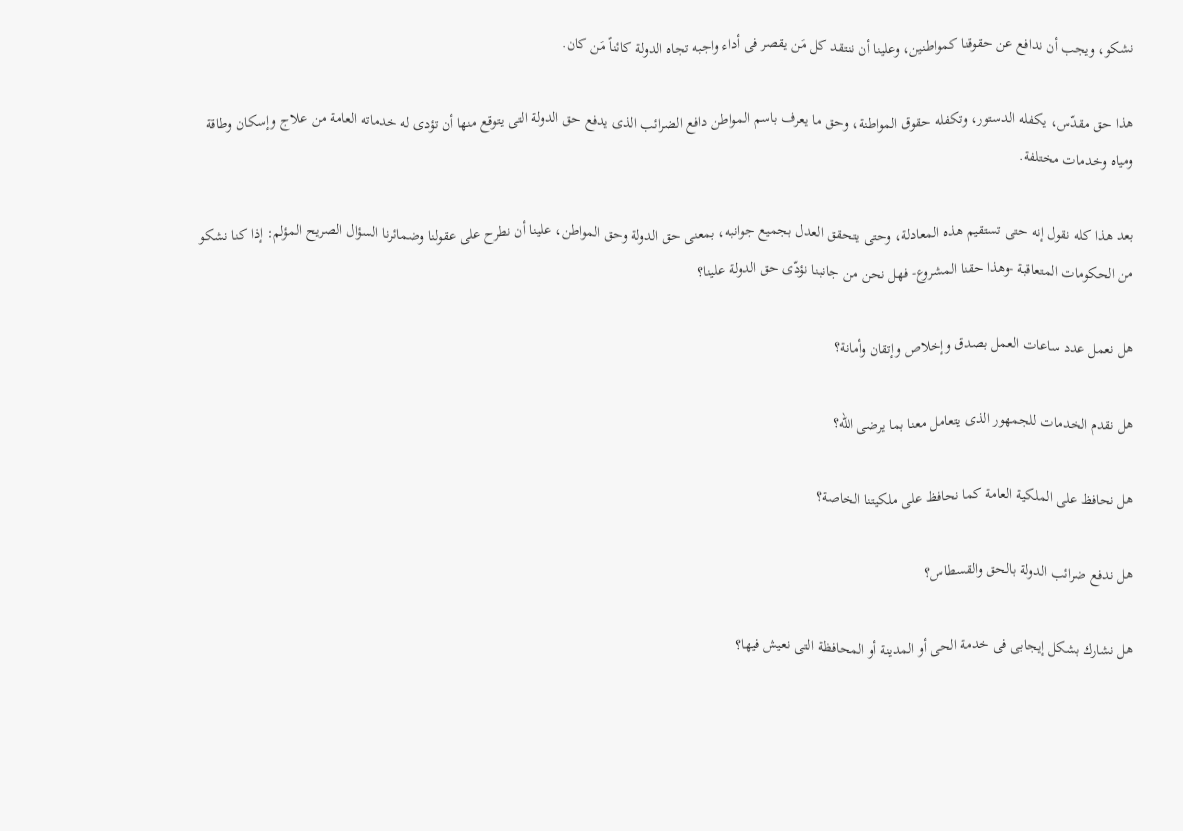نشكو، ويجب أن ندافع عن حقوقنا كمواطنين، وعلينا أن ننتقد كل مَن يقصر فى أداء واجبه تجاه الدولة كائناً مَن كان.

هذا حق مقدّس، يكفله الدستور، وتكفله حقوق المواطنة، وحق ما يعرف باسم المواطن دافع الضرائب الذى يدفع حق الدولة التى يتوقع منها أن تؤدى له خدماته العامة من علاج وإسكان وطاقة ومياه وخدمات مختلفة.

بعد هذا كله نقول إنه حتى تستقيم هذه المعادلة، وحتى يتحقق العدل بجميع جوانبه، بمعنى حق الدولة وحق المواطن، علينا أن نطرح على عقولنا وضمائرنا السؤال الصريح المؤلم: إذا كنا نشكو من الحكومات المتعاقبة -وهذا حقنا المشروع- فهل نحن من جانبنا نؤدّى حق الدولة علينا؟

هل نعمل عدد ساعات العمل بصدق وإخلاص وإتقان وأمانة؟

هل نقدم الخدمات للجمهور الذى يتعامل معنا بما يرضى الله؟

هل نحافظ على الملكية العامة كما نحافظ على ملكيتنا الخاصة؟

هل ندفع ضرائب الدولة بالحق والقسطاس؟

هل نشارك بشكل إيجابى فى خدمة الحى أو المدينة أو المحافظة التى نعيش فيها؟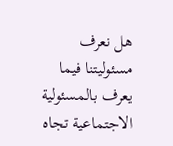هل نعرف مسئوليتنا فيما يعرف بالمسئولية الاجتماعية تجاه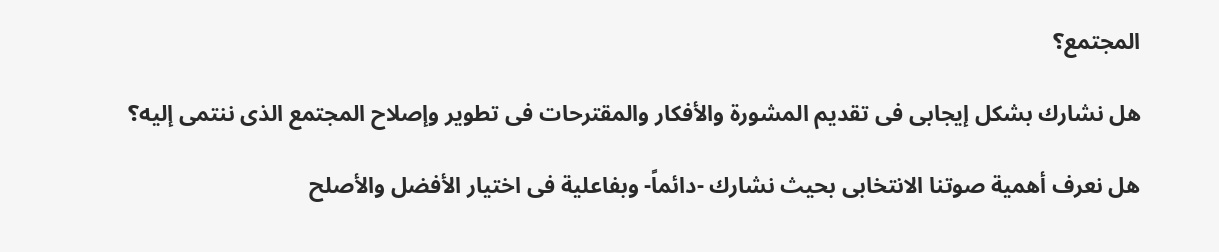المجتمع؟

هل نشارك بشكل إيجابى فى تقديم المشورة والأفكار والمقترحات فى تطوير وإصلاح المجتمع الذى ننتمى إليه؟

هل نعرف أهمية صوتنا الانتخابى بحيث نشارك -دائماً- وبفاعلية فى اختيار الأفضل والأصلح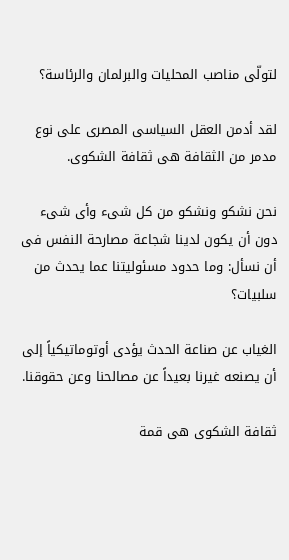لتولّى مناصب المحليات والبرلمان والرئاسة؟

لقد أدمن العقل السياسى المصرى على نوع مدمر من الثقافة هى ثقافة الشكوى.

نحن نشكو ونشكو من كل شىء وأى شىء دون أن يكون لدينا شجاعة مصارحة النفس فى أن نسأل: وما حدود مسئوليتنا عما يحدث من سلبيات؟

الغياب عن صناعة الحدث يؤدى أوتوماتيكياً إلى أن يصنعه غيرنا بعيداً عن مصالحنا وعن حقوقنا.

ثقافة الشكوى هى قمة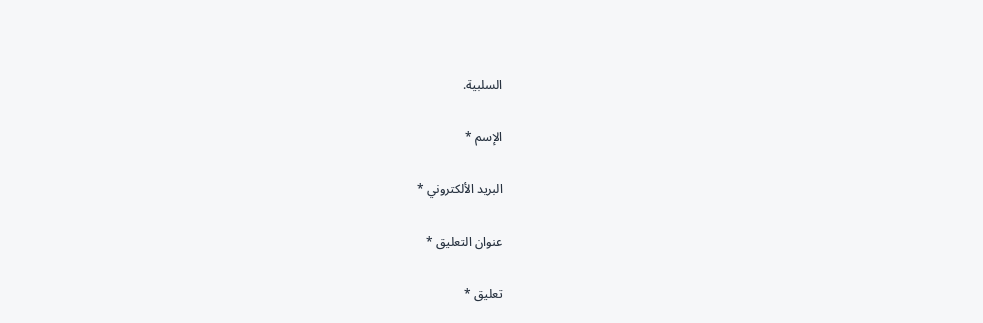السلبية.

الإسم *

البريد الألكتروني *

عنوان التعليق *

تعليق *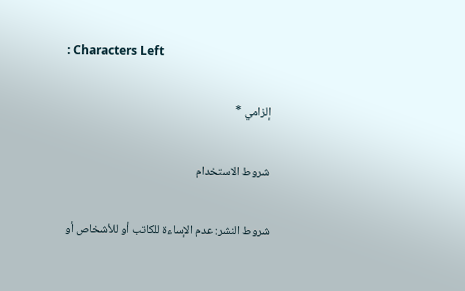: Characters Left

إلزامي *

شروط الاستخدام

شروط النشر: عدم الإساءة للكاتب أو للأشخاص أو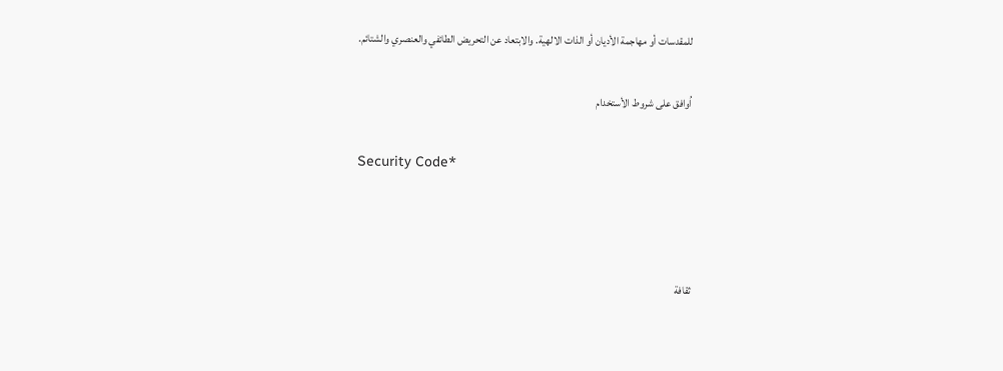للمقدسات أو مهاجمة الأديان أو الذات الالهية. والابتعاد عن التحريض الطائفي والعنصري والشتائم.

اُوافق على شروط الأستخدام

Security Code*



ثقافة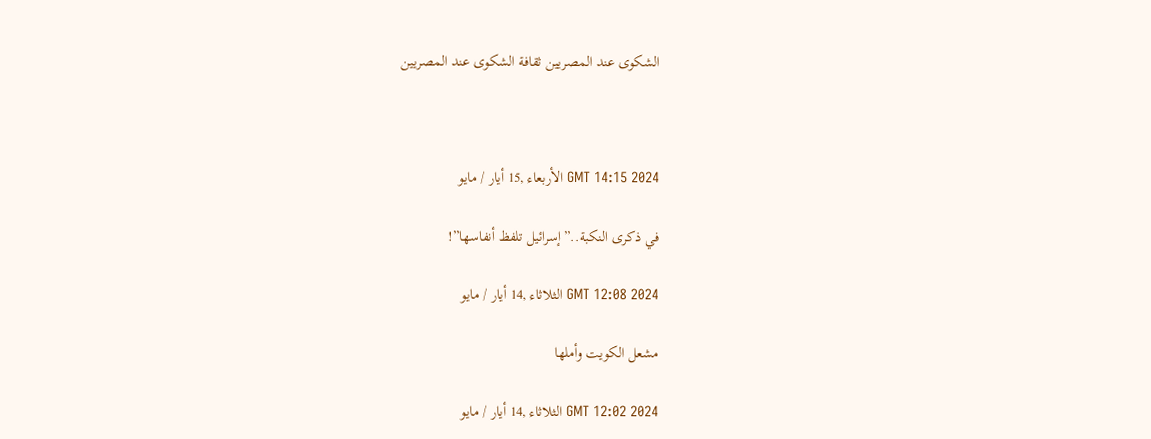الشكوى عند المصريين ثقافة الشكوى عند المصريين



GMT 14:15 2024 الأربعاء ,15 أيار / مايو

في ذكرى النكبة..”إسرائيل تلفظ أنفاسها”!

GMT 12:08 2024 الثلاثاء ,14 أيار / مايو

مشعل الكويت وأملها

GMT 12:02 2024 الثلاثاء ,14 أيار / مايو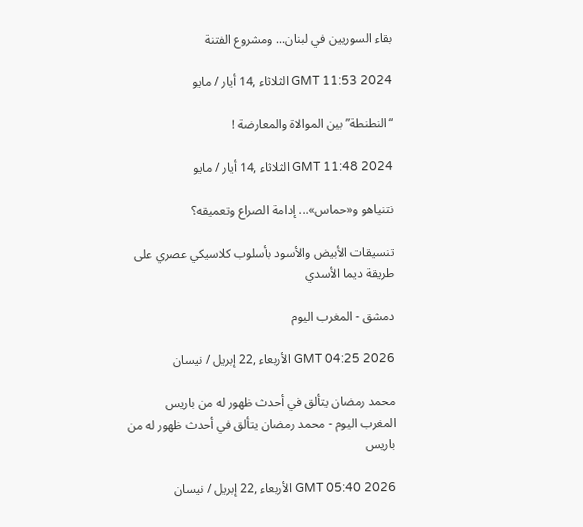بقاء السوريين في لبنان... ومشروع الفتنة

GMT 11:53 2024 الثلاثاء ,14 أيار / مايو

“النطنطة” بين الموالاة والمعارضة !

GMT 11:48 2024 الثلاثاء ,14 أيار / مايو

نتنياهو و«حماس»... إدامة الصراع وتعميقه؟

تنسيقات الأبيض والأسود بأسلوب كلاسيكي عصري على طريقة ديما الأسدي

دمشق - المغرب اليوم

GMT 04:25 2026 الأربعاء ,22 إبريل / نيسان

محمد رمضان يتألق في أحدث ظهور له من باريس
المغرب اليوم - محمد رمضان يتألق في أحدث ظهور له من باريس

GMT 05:40 2026 الأربعاء ,22 إبريل / نيسان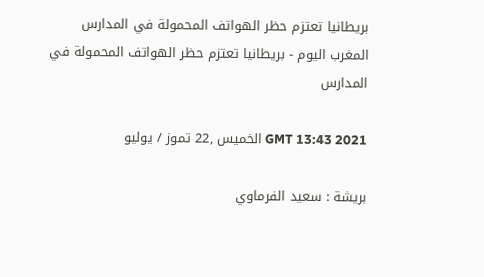بريطانيا تعتزم حظر الهواتف المحمولة في المدارس
المغرب اليوم - بريطانيا تعتزم حظر الهواتف المحمولة في المدارس

GMT 13:43 2021 الخميس ,22 تموز / يوليو

بريشة : سعيد الفرماوي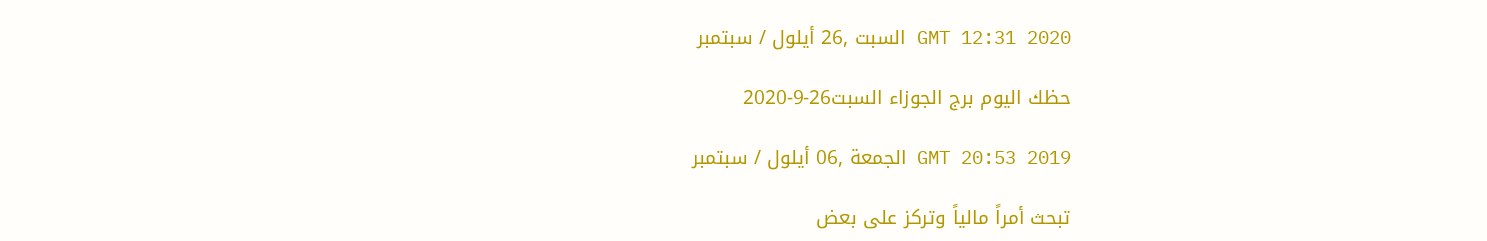GMT 12:31 2020 السبت ,26 أيلول / سبتمبر

حظك اليوم برج الجوزاء السبت26-9-2020

GMT 20:53 2019 الجمعة ,06 أيلول / سبتمبر

تبحث أمراً مالياً وتركز على بعض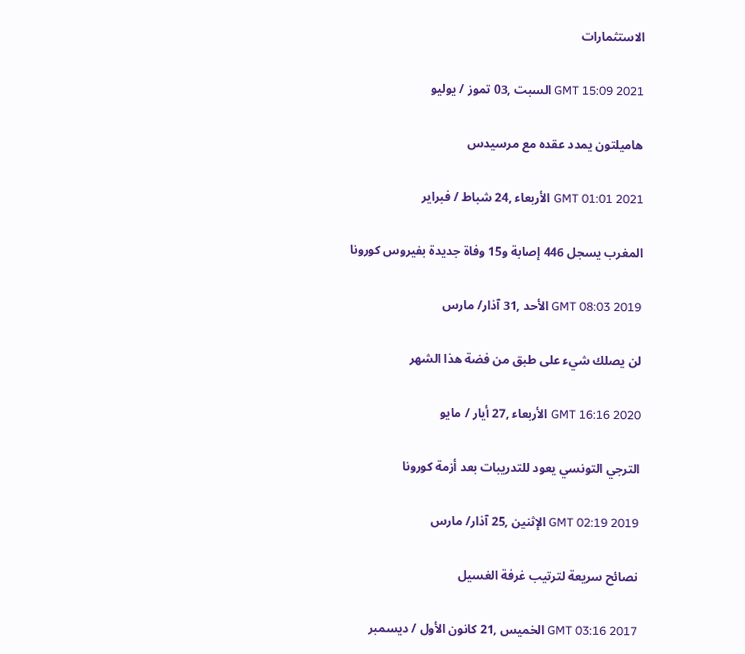الاستثمارات

GMT 15:09 2021 السبت ,03 تموز / يوليو

هاميلتون يمدد عقده مع مرسيدس

GMT 01:01 2021 الأربعاء ,24 شباط / فبراير

المغرب يسجل 446 إصابة و15 وفاة جديدة بفيروس كورونا

GMT 08:03 2019 الأحد ,31 آذار/ مارس

لن يصلك شيء على طبق من فضة هذا الشهر

GMT 16:16 2020 الأربعاء ,27 أيار / مايو

الترجي التونسي يعود للتدريبات بعد أزمة كورونا

GMT 02:19 2019 الإثنين ,25 آذار/ مارس

نصائح سريعة لترتيب غرفة الغسيل

GMT 03:16 2017 الخميس ,21 كانون الأول / ديسمبر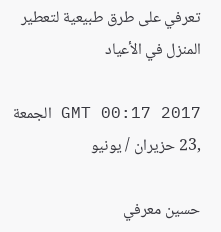تعرفي على طرق طبيعية لتعطير المنزل في الأعياد

GMT 00:17 2017 الجمعة ,23 حزيران / يونيو

حسين معرفي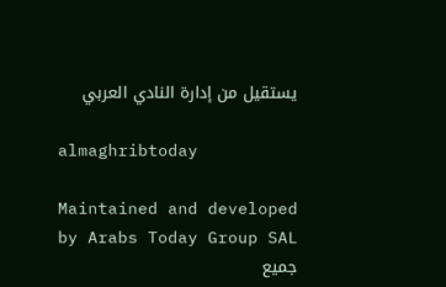يستقيل من إدارة النادي العربي

almaghribtoday

Maintained and developed by Arabs Today Group SAL
جميع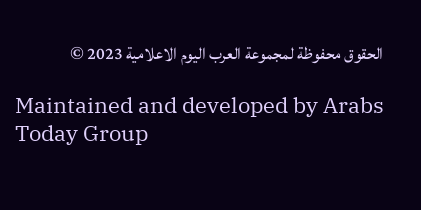الحقوق محفوظة لمجموعة العرب اليوم الاعلامية 2023 ©

Maintained and developed by Arabs Today Group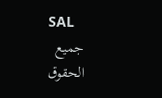SAL
جميع الحقوق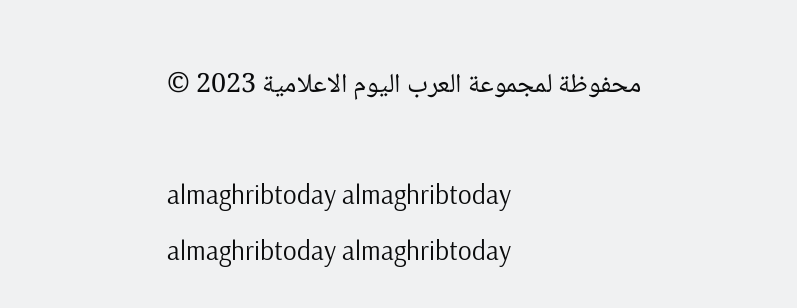محفوظة لمجموعة العرب اليوم الاعلامية 2023 ©

almaghribtoday almaghribtoday almaghribtoday almaghribtoday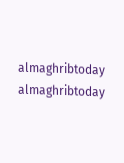almaghribtoday almaghribtoday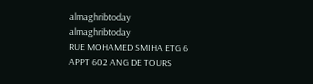almaghribtoday
almaghribtoday
RUE MOHAMED SMIHA ETG 6 APPT 602 ANG DE TOURS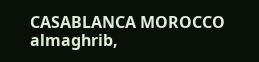CASABLANCA MOROCCO
almaghrib,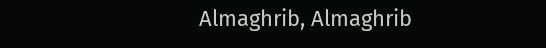Almaghrib, Almaghrib